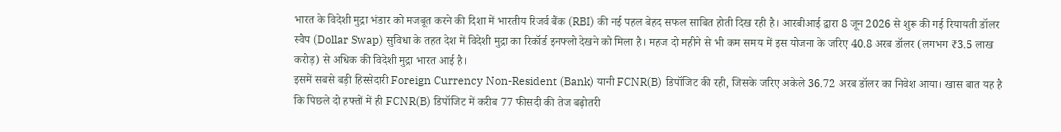भारत के विदेशी मुद्रा भंडार को मजबूत करने की दिशा में भारतीय रिजर्व बैंक (RBI) की नई पहल बेहद सफल साबित होती दिख रही है। आरबीआई द्वारा 8 जून 2026 से शुरू की गई रियायती डॉलर स्वैप (Dollar Swap) सुविधा के तहत देश में विदेशी मुद्रा का रिकॉर्ड इनफ्लो देखने को मिला है। महज दो महीने से भी कम समय में इस योजना के जरिए 40.8 अरब डॉलर (लगभग ₹3.5 लाख करोड़) से अधिक की विदेशी मुद्रा भारत आई है।
इसमें सबसे बड़ी हिस्सेदारी Foreign Currency Non-Resident (Bank) यानी FCNR(B) डिपॉजिट की रही, जिसके जरिए अकेले 36.72 अरब डॉलर का निवेश आया। खास बात यह है कि पिछले दो हफ्तों में ही FCNR(B) डिपॉजिट में करीब 77 फीसदी की तेज बढ़ोतरी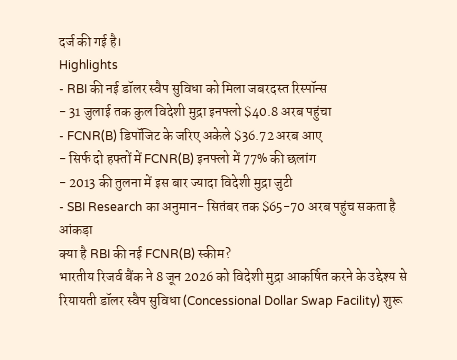दर्ज की गई है।
Highlights
- RBI की नई डॉलर स्वैप सुविधा को मिला जबरदस्त रिस्पॉन्स
- 31 जुलाई तक कुल विदेशी मुद्रा इनफ्लो $40.8 अरब पहुंचा
- FCNR(B) डिपॉजिट के जरिए अकेले $36.72 अरब आए
- सिर्फ दो हफ्तों में FCNR(B) इनफ्लो में 77% की छलांग
- 2013 की तुलना में इस बार ज्यादा विदेशी मुद्रा जुटी
- SBI Research का अनुमान- सितंबर तक $65-70 अरब पहुंच सकता है आंकड़ा
क्या है RBI की नई FCNR(B) स्कीम?
भारतीय रिजर्व बैंक ने 8 जून 2026 को विदेशी मुद्रा आकर्षित करने के उद्देश्य से रियायती डॉलर स्वैप सुविधा (Concessional Dollar Swap Facility) शुरू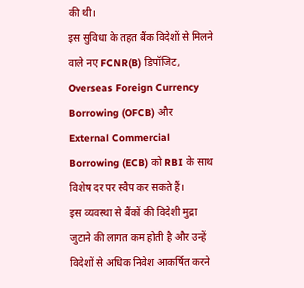की थी।
इस सुविधा के तहत बैंक विदेशों से मिलने वाले नए FCNR(B) डिपॉजिट, Overseas Foreign Currency Borrowing (OFCB) और External Commercial Borrowing (ECB) को RBI के साथ विशेष दर पर स्वैप कर सकते हैं।
इस व्यवस्था से बैंकों की विदेशी मुद्रा जुटाने की लागत कम होती है और उन्हें विदेशों से अधिक निवेश आकर्षित करने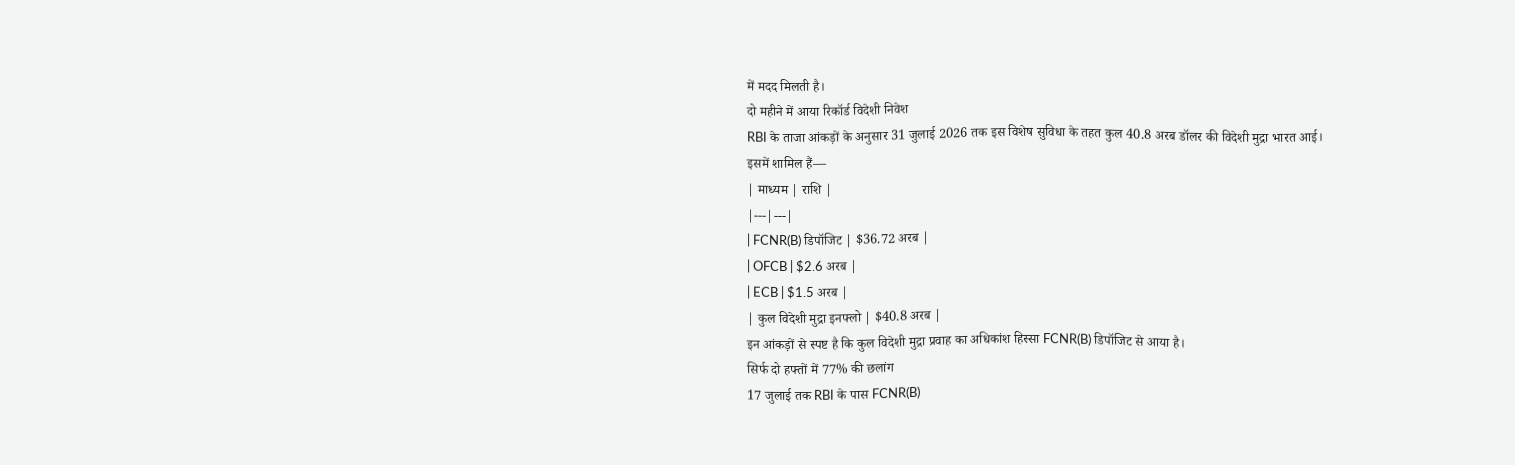में मदद मिलती है।
दो महीने में आया रिकॉर्ड विदेशी निवेश
RBI के ताजा आंकड़ों के अनुसार 31 जुलाई 2026 तक इस विशेष सुविधा के तहत कुल 40.8 अरब डॉलर की विदेशी मुद्रा भारत आई।
इसमें शामिल हैं—
| माध्यम | राशि |
|---|---|
| FCNR(B) डिपॉजिट | $36.72 अरब |
| OFCB | $2.6 अरब |
| ECB | $1.5 अरब |
| कुल विदेशी मुद्रा इनफ्लो | $40.8 अरब |
इन आंकड़ों से स्पष्ट है कि कुल विदेशी मुद्रा प्रवाह का अधिकांश हिस्सा FCNR(B) डिपॉजिट से आया है।
सिर्फ दो हफ्तों में 77% की छलांग
17 जुलाई तक RBI के पास FCNR(B)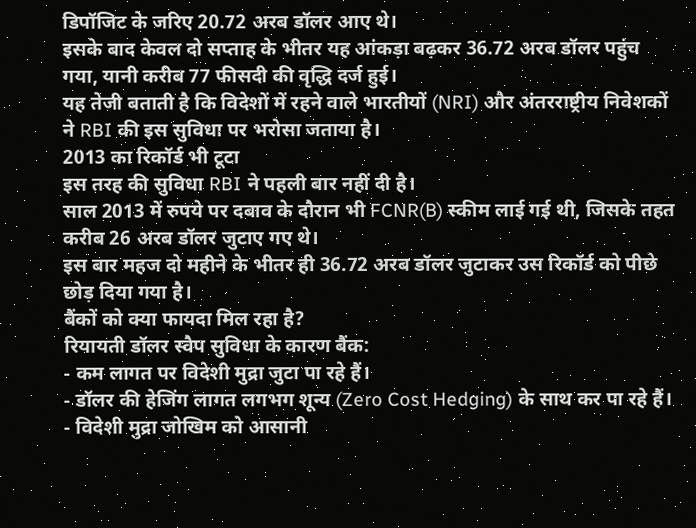डिपॉजिट के जरिए 20.72 अरब डॉलर आए थे।
इसके बाद केवल दो सप्ताह के भीतर यह आंकड़ा बढ़कर 36.72 अरब डॉलर पहुंच गया, यानी करीब 77 फीसदी की वृद्धि दर्ज हुई।
यह तेजी बताती है कि विदेशों में रहने वाले भारतीयों (NRI) और अंतरराष्ट्रीय निवेशकों ने RBI की इस सुविधा पर भरोसा जताया है।
2013 का रिकॉर्ड भी टूटा
इस तरह की सुविधा RBI ने पहली बार नहीं दी है।
साल 2013 में रुपये पर दबाव के दौरान भी FCNR(B) स्कीम लाई गई थी, जिसके तहत करीब 26 अरब डॉलर जुटाए गए थे।
इस बार महज दो महीने के भीतर ही 36.72 अरब डॉलर जुटाकर उस रिकॉर्ड को पीछे छोड़ दिया गया है।
बैंकों को क्या फायदा मिल रहा है?
रियायती डॉलर स्वैप सुविधा के कारण बैंक:
- कम लागत पर विदेशी मुद्रा जुटा पा रहे हैं।
- डॉलर की हेजिंग लागत लगभग शून्य (Zero Cost Hedging) के साथ कर पा रहे हैं।
- विदेशी मुद्रा जोखिम को आसानी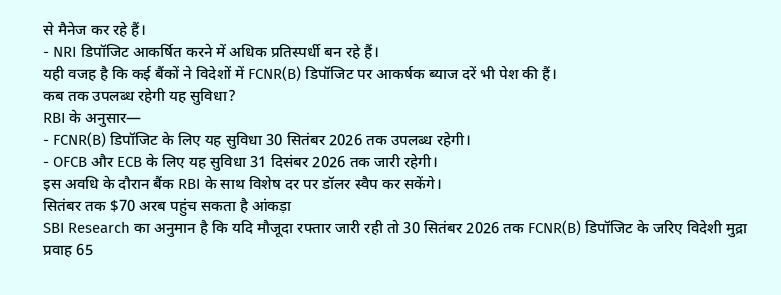से मैनेज कर रहे हैं।
- NRI डिपॉजिट आकर्षित करने में अधिक प्रतिस्पर्धी बन रहे हैं।
यही वजह है कि कई बैंकों ने विदेशों में FCNR(B) डिपॉजिट पर आकर्षक ब्याज दरें भी पेश की हैं।
कब तक उपलब्ध रहेगी यह सुविधा?
RBI के अनुसार—
- FCNR(B) डिपॉजिट के लिए यह सुविधा 30 सितंबर 2026 तक उपलब्ध रहेगी।
- OFCB और ECB के लिए यह सुविधा 31 दिसंबर 2026 तक जारी रहेगी।
इस अवधि के दौरान बैंक RBI के साथ विशेष दर पर डॉलर स्वैप कर सकेंगे।
सितंबर तक $70 अरब पहुंच सकता है आंकड़ा
SBI Research का अनुमान है कि यदि मौजूदा रफ्तार जारी रही तो 30 सितंबर 2026 तक FCNR(B) डिपॉजिट के जरिए विदेशी मुद्रा प्रवाह 65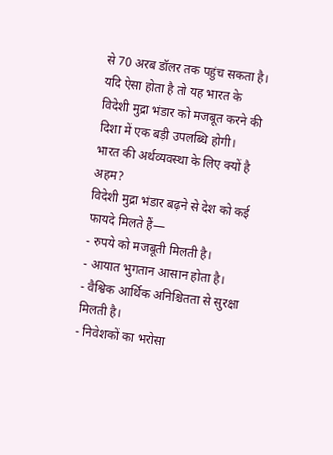से 70 अरब डॉलर तक पहुंच सकता है।
यदि ऐसा होता है तो यह भारत के विदेशी मुद्रा भंडार को मजबूत करने की दिशा में एक बड़ी उपलब्धि होगी।
भारत की अर्थव्यवस्था के लिए क्यों है अहम?
विदेशी मुद्रा भंडार बढ़ने से देश को कई फायदे मिलते हैं—
- रुपये को मजबूती मिलती है।
- आयात भुगतान आसान होता है।
- वैश्विक आर्थिक अनिश्चितता से सुरक्षा मिलती है।
- निवेशकों का भरोसा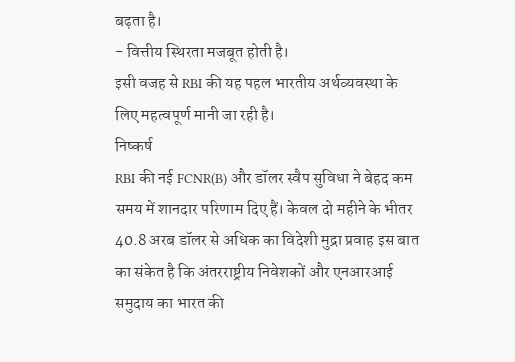बढ़ता है।
- वित्तीय स्थिरता मजबूत होती है।
इसी वजह से RBI की यह पहल भारतीय अर्थव्यवस्था के लिए महत्वपूर्ण मानी जा रही है।
निष्कर्ष
RBI की नई FCNR(B) और डॉलर स्वैप सुविधा ने बेहद कम समय में शानदार परिणाम दिए हैं। केवल दो महीने के भीतर 40.8 अरब डॉलर से अधिक का विदेशी मुद्रा प्रवाह इस बात का संकेत है कि अंतरराष्ट्रीय निवेशकों और एनआरआई समुदाय का भारत की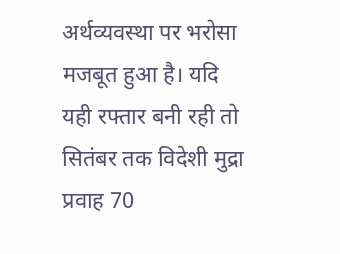अर्थव्यवस्था पर भरोसा मजबूत हुआ है। यदि यही रफ्तार बनी रही तो सितंबर तक विदेशी मुद्रा प्रवाह 70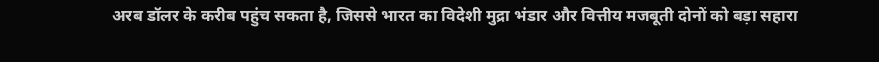अरब डॉलर के करीब पहुंच सकता है, जिससे भारत का विदेशी मुद्रा भंडार और वित्तीय मजबूती दोनों को बड़ा सहारा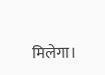मिलेगा।